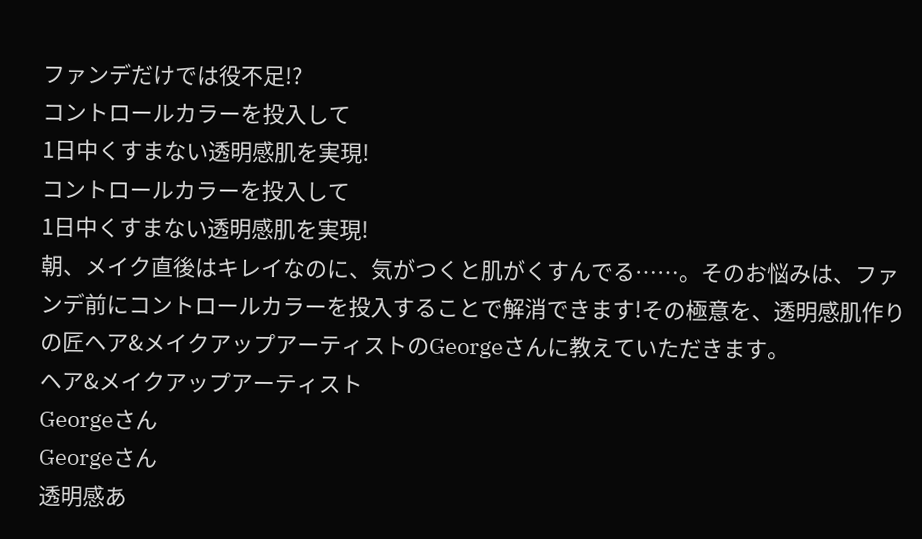ファンデだけでは役不足!?
コントロールカラーを投入して
1日中くすまない透明感肌を実現!
コントロールカラーを投入して
1日中くすまない透明感肌を実現!
朝、メイク直後はキレイなのに、気がつくと肌がくすんでる……。そのお悩みは、ファンデ前にコントロールカラーを投入することで解消できます!その極意を、透明感肌作りの匠ヘア&メイクアップアーティストのGeorgeさんに教えていただきます。
ヘア&メイクアップアーティスト
Georgeさん
Georgeさん
透明感あ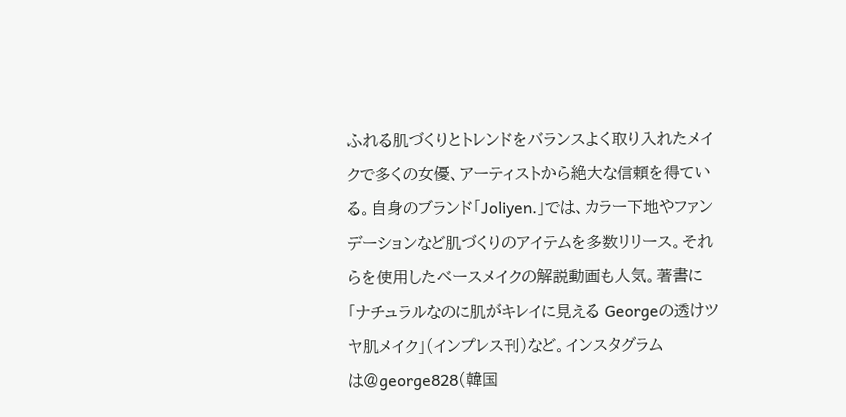ふれる肌づくりとトレンドをバランスよく取り入れたメイクで多くの女優、アーティストから絶大な信頼を得ている。自身のブランド「Joliyen.」では、カラー下地やファンデーションなど肌づくりのアイテムを多数リリース。それらを使用したベースメイクの解説動画も人気。著書に「ナチュラルなのに肌がキレイに見える Georgeの透けツヤ肌メイク」(インプレス刊)など。インスタグラムは@george828(韓国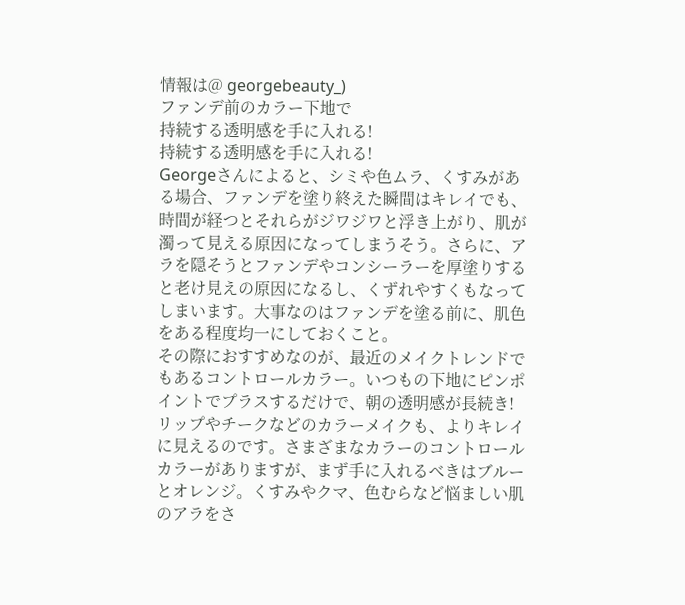情報は@ georgebeauty_)
ファンデ前のカラー下地で
持続する透明感を手に入れる!
持続する透明感を手に入れる!
Georgeさんによると、シミや色ムラ、くすみがある場合、ファンデを塗り終えた瞬間はキレイでも、時間が経つとそれらがジワジワと浮き上がり、肌が濁って見える原因になってしまうそう。さらに、アラを隠そうとファンデやコンシーラーを厚塗りすると老け見えの原因になるし、くずれやすくもなってしまいます。大事なのはファンデを塗る前に、肌色をある程度均一にしておくこと。
その際におすすめなのが、最近のメイクトレンドでもあるコントロールカラー。いつもの下地にピンポイントでプラスするだけで、朝の透明感が長続き!リップやチークなどのカラーメイクも、よりキレイに見えるのです。さまざまなカラーのコントロールカラーがありますが、まず手に入れるべきはブルーとオレンジ。くすみやクマ、色むらなど悩ましい肌のアラをさ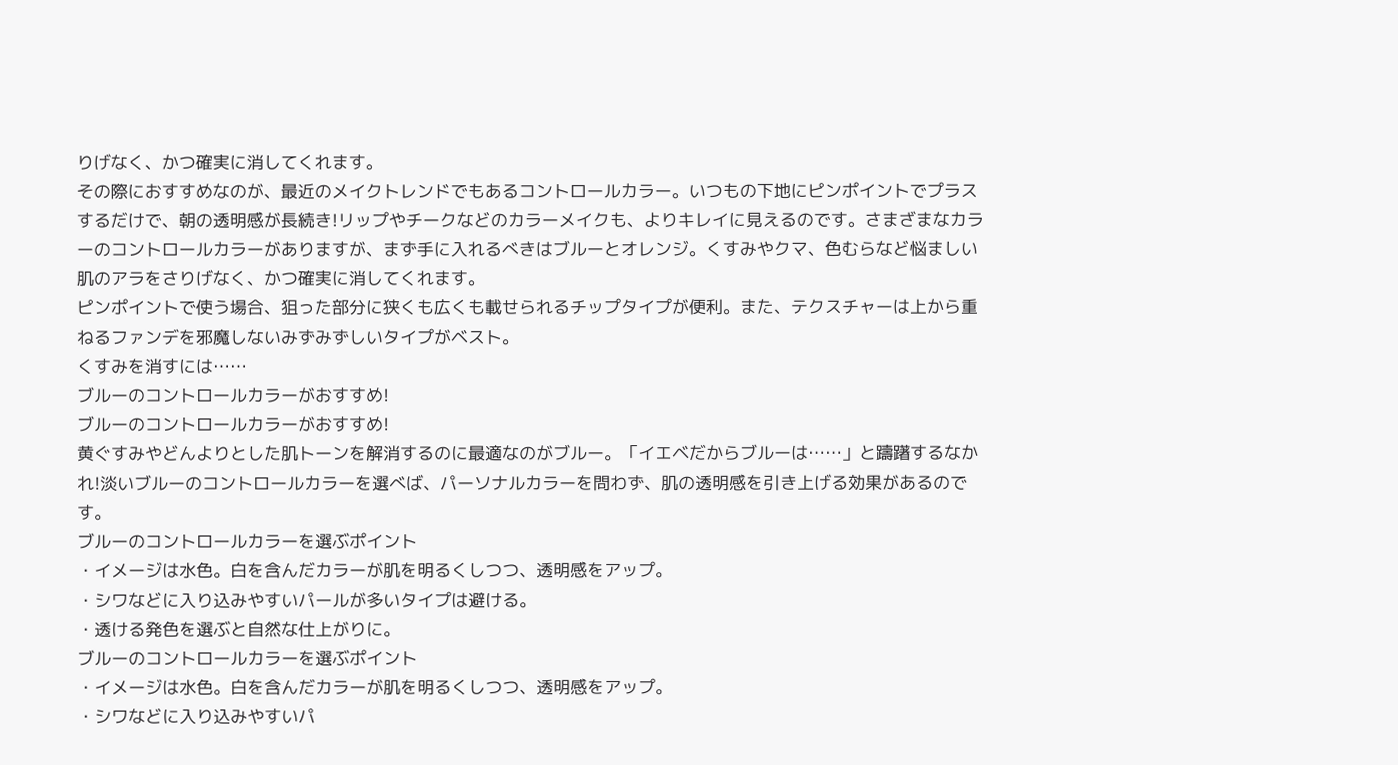りげなく、かつ確実に消してくれます。
その際におすすめなのが、最近のメイクトレンドでもあるコントロールカラー。いつもの下地にピンポイントでプラスするだけで、朝の透明感が長続き!リップやチークなどのカラーメイクも、よりキレイに見えるのです。さまざまなカラーのコントロールカラーがありますが、まず手に入れるべきはブルーとオレンジ。くすみやクマ、色むらなど悩ましい肌のアラをさりげなく、かつ確実に消してくれます。
ピンポイントで使う場合、狙った部分に狭くも広くも載せられるチップタイプが便利。また、テクスチャーは上から重ねるファンデを邪魔しないみずみずしいタイプがベスト。
くすみを消すには……
ブルーのコントロールカラーがおすすめ!
ブルーのコントロールカラーがおすすめ!
黄ぐすみやどんよりとした肌トーンを解消するのに最適なのがブルー。「イエベだからブルーは……」と躊躇するなかれ!淡いブルーのコントロールカラーを選べば、パーソナルカラーを問わず、肌の透明感を引き上げる効果があるのです。
ブルーのコントロールカラーを選ぶポイント
・イメージは水色。白を含んだカラーが肌を明るくしつつ、透明感をアップ。
・シワなどに入り込みやすいパールが多いタイプは避ける。
・透ける発色を選ぶと自然な仕上がりに。
ブルーのコントロールカラーを選ぶポイント
・イメージは水色。白を含んだカラーが肌を明るくしつつ、透明感をアップ。
・シワなどに入り込みやすいパ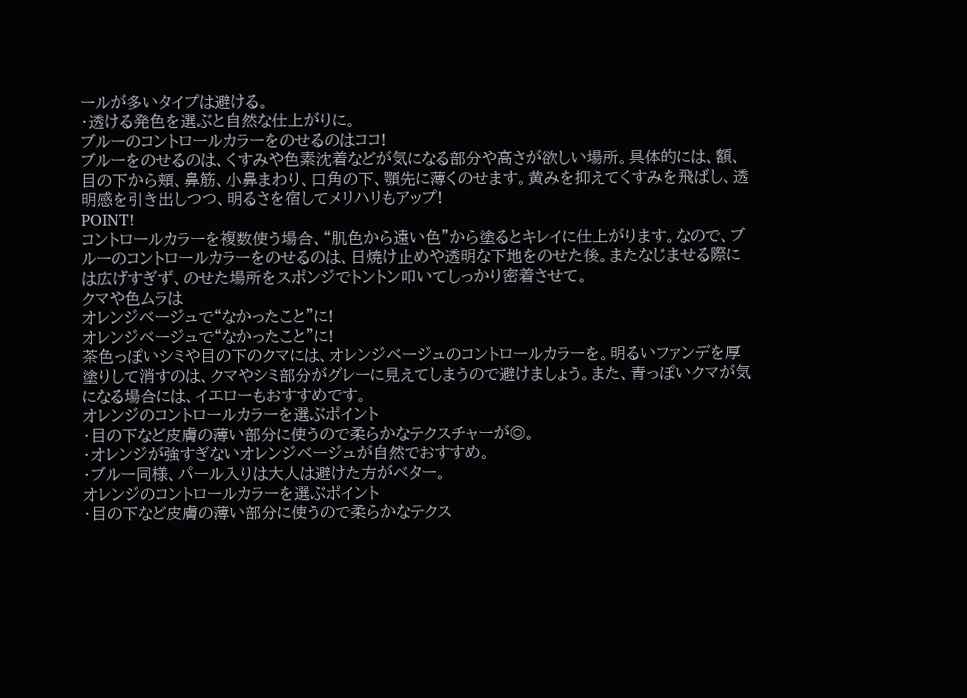ールが多いタイプは避ける。
・透ける発色を選ぶと自然な仕上がりに。
ブルーのコントロールカラーをのせるのはココ!
ブルーをのせるのは、くすみや色素沈着などが気になる部分や高さが欲しい場所。具体的には、額、目の下から頬、鼻筋、小鼻まわり、口角の下、顎先に薄くのせます。黄みを抑えてくすみを飛ばし、透明感を引き出しつつ、明るさを宿してメリハリもアップ!
POINT!
コントロールカラーを複数使う場合、“肌色から遠い色”から塗るとキレイに仕上がります。なので、ブルーのコントロールカラーをのせるのは、日焼け止めや透明な下地をのせた後。またなじませる際には広げすぎず、のせた場所をスポンジでトントン叩いてしっかり密着させて。
クマや色ムラは
オレンジベージュで“なかったこと”に!
オレンジベージュで“なかったこと”に!
茶色っぽいシミや目の下のクマには、オレンジベージュのコントロールカラーを。明るいファンデを厚塗りして消すのは、クマやシミ部分がグレーに見えてしまうので避けましょう。また、青っぽいクマが気になる場合には、イエローもおすすめです。
オレンジのコントロールカラーを選ぶポイント
・目の下など皮膚の薄い部分に使うので柔らかなテクスチャーが◎。
・オレンジが強すぎないオレンジベージュが自然でおすすめ。
・ブルー同様、パール入りは大人は避けた方がベター。
オレンジのコントロールカラーを選ぶポイント
・目の下など皮膚の薄い部分に使うので柔らかなテクス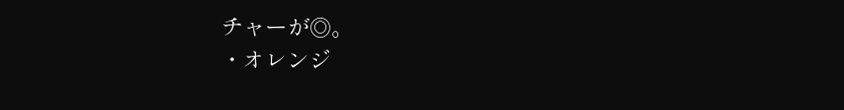チャーが◎。
・オレンジ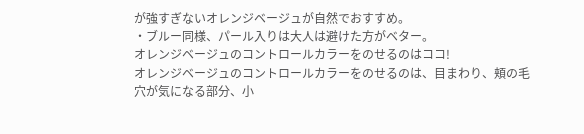が強すぎないオレンジベージュが自然でおすすめ。
・ブルー同様、パール入りは大人は避けた方がベター。
オレンジベージュのコントロールカラーをのせるのはココ!
オレンジベージュのコントロールカラーをのせるのは、目まわり、頬の毛穴が気になる部分、小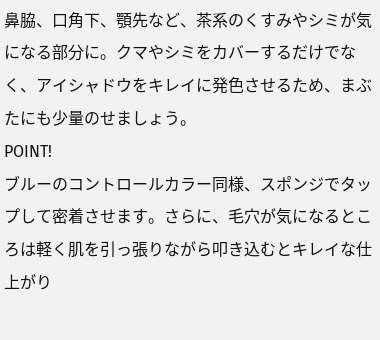鼻脇、口角下、顎先など、茶系のくすみやシミが気になる部分に。クマやシミをカバーするだけでなく、アイシャドウをキレイに発色させるため、まぶたにも少量のせましょう。
POINT!
ブルーのコントロールカラー同様、スポンジでタップして密着させます。さらに、毛穴が気になるところは軽く肌を引っ張りながら叩き込むとキレイな仕上がり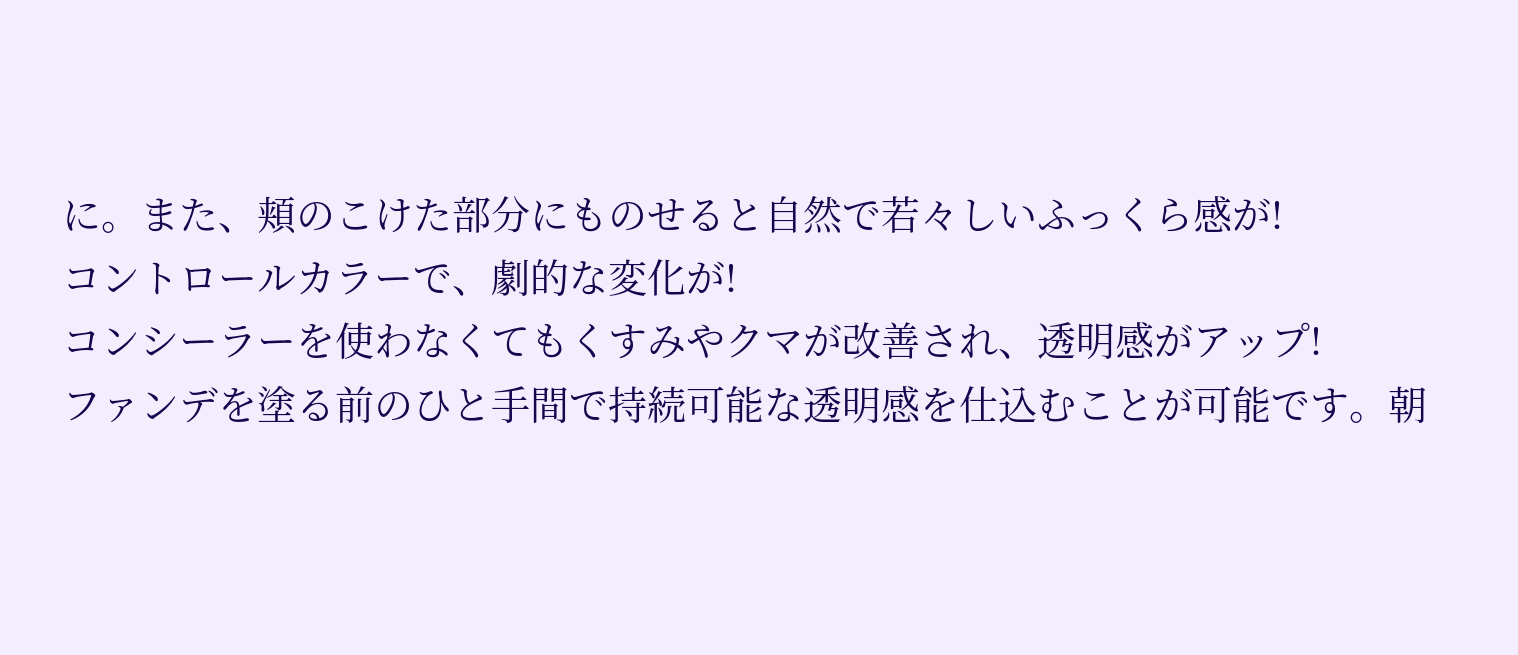に。また、頬のこけた部分にものせると自然で若々しいふっくら感が!
コントロールカラーで、劇的な変化が!
コンシーラーを使わなくてもくすみやクマが改善され、透明感がアップ!
ファンデを塗る前のひと手間で持続可能な透明感を仕込むことが可能です。朝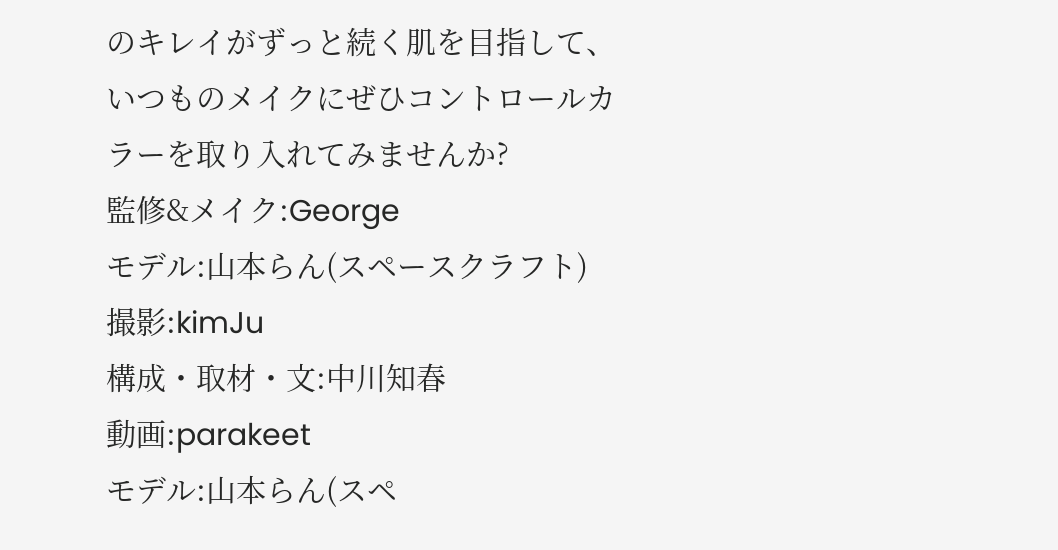のキレイがずっと続く肌を目指して、いつものメイクにぜひコントロールカラーを取り入れてみませんか?
監修&メイク:George
モデル:山本らん(スペースクラフト)
撮影:kimJu
構成・取材・文:中川知春
動画:parakeet
モデル:山本らん(スペ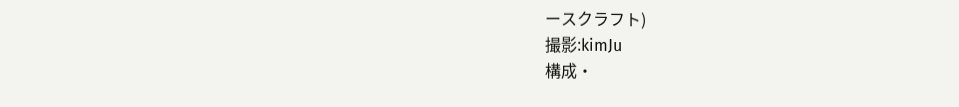ースクラフト)
撮影:kimJu
構成・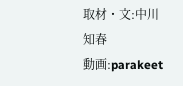取材・文:中川知春
動画:parakeet